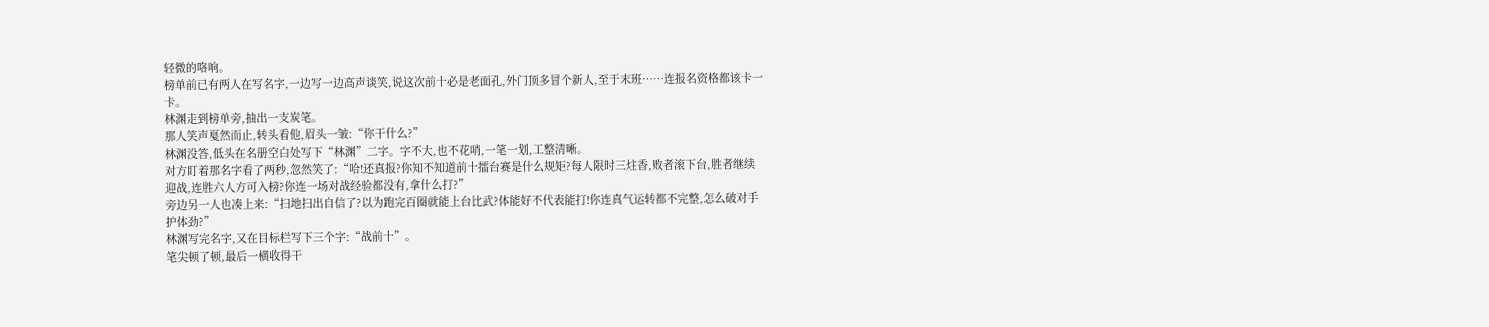轻微的咯响。
榜单前已有两人在写名字,一边写一边高声谈笑,说这次前十必是老面孔,外门顶多冒个新人,至于末班……连报名资格都该卡一卡。
林渊走到榜单旁,抽出一支炭笔。
那人笑声戛然而止,转头看他,眉头一皱:“你干什么?”
林渊没答,低头在名册空白处写下“林渊”二字。字不大,也不花哨,一笔一划,工整清晰。
对方盯着那名字看了两秒,忽然笑了:“哈!还真报?你知不知道前十擂台赛是什么规矩?每人限时三炷香,败者滚下台,胜者继续迎战,连胜六人方可入榜?你连一场对战经验都没有,拿什么打?”
旁边另一人也凑上来:“扫地扫出自信了?以为跑完百圈就能上台比武?体能好不代表能打!你连真气运转都不完整,怎么破对手护体劲?”
林渊写完名字,又在目标栏写下三个字:“战前十”。
笔尖顿了顿,最后一横收得干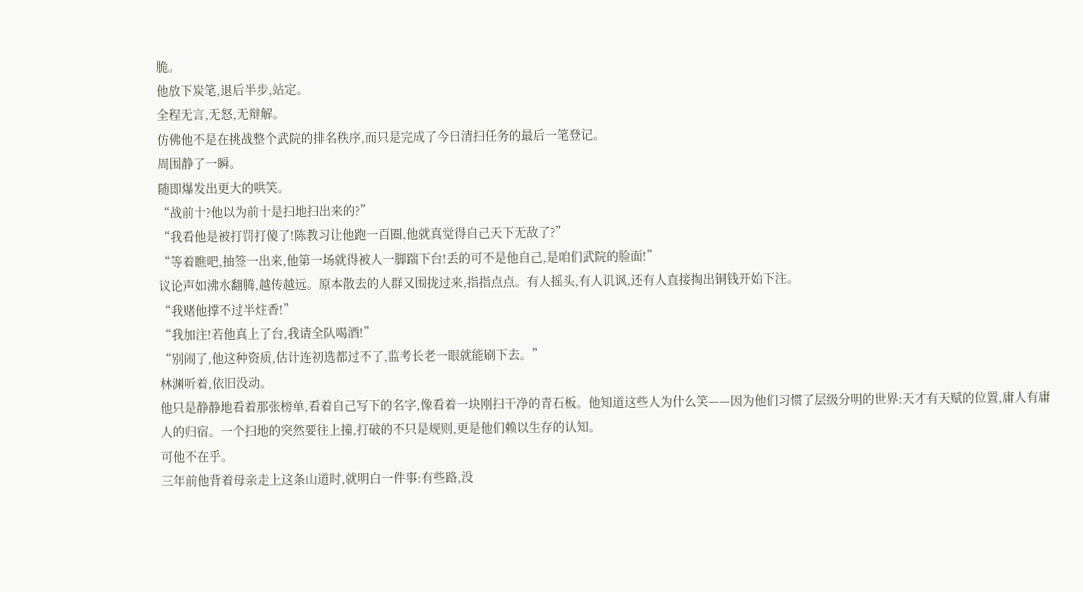脆。
他放下炭笔,退后半步,站定。
全程无言,无怒,无辩解。
仿佛他不是在挑战整个武院的排名秩序,而只是完成了今日清扫任务的最后一笔登记。
周围静了一瞬。
随即爆发出更大的哄笑。
“战前十?他以为前十是扫地扫出来的?”
“我看他是被打罚打傻了!陈教习让他跑一百圈,他就真觉得自己天下无敌了?”
“等着瞧吧,抽签一出来,他第一场就得被人一脚踹下台!丢的可不是他自己,是咱们武院的脸面!”
议论声如沸水翻腾,越传越远。原本散去的人群又围拢过来,指指点点。有人摇头,有人讥讽,还有人直接掏出铜钱开始下注。
“我赌他撑不过半炷香!”
“我加注!若他真上了台,我请全队喝酒!”
“别闹了,他这种资质,估计连初选都过不了,监考长老一眼就能刷下去。”
林渊听着,依旧没动。
他只是静静地看着那张榜单,看着自己写下的名字,像看着一块刚扫干净的青石板。他知道这些人为什么笑——因为他们习惯了层级分明的世界:天才有天赋的位置,庸人有庸人的归宿。一个扫地的突然要往上撞,打破的不只是规则,更是他们赖以生存的认知。
可他不在乎。
三年前他背着母亲走上这条山道时,就明白一件事:有些路,没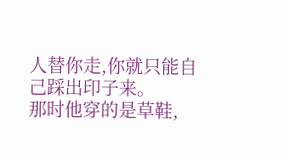人替你走,你就只能自己踩出印子来。
那时他穿的是草鞋,